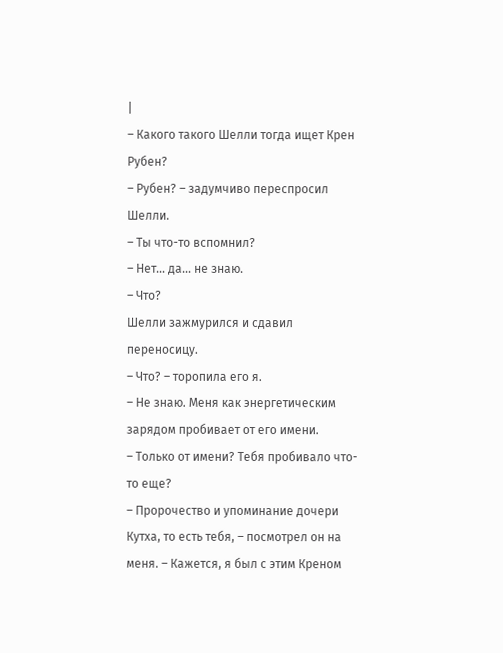|
– Какого такого Шелли тогда ищет Крен Рубен?
– Рубен? – задумчиво переспросил Шелли.
– Ты что-то вспомнил?
– Нет… да… не знаю.
– Что?
Шелли зажмурился и сдавил переносицу.
– Что? – торопила его я.
– Не знаю. Меня как энергетическим зарядом пробивает от его имени.
– Только от имени? Тебя пробивало что-то еще?
– Пророчество и упоминание дочери Кутха, то есть тебя, – посмотрел он на меня. – Кажется, я был с этим Креном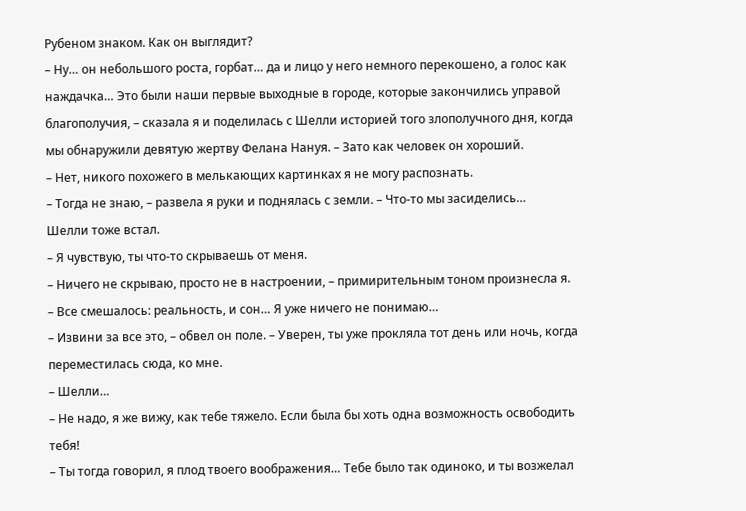Рубеном знаком. Как он выглядит?
– Ну… он небольшого роста, горбат… да и лицо у него немного перекошено, а голос как наждачка… Это были наши первые выходные в городе, которые закончились управой благополучия, – сказала я и поделилась с Шелли историей того злополучного дня, когда мы обнаружили девятую жертву Фелана Нануя. – Зато как человек он хороший.
– Нет, никого похожего в мелькающих картинках я не могу распознать.
– Тогда не знаю, – развела я руки и поднялась с земли. – Что-то мы засиделись…
Шелли тоже встал.
– Я чувствую, ты что-то скрываешь от меня.
– Ничего не скрываю, просто не в настроении, – примирительным тоном произнесла я. – Все смешалось: реальность, и сон… Я уже ничего не понимаю…
– Извини за все это, – обвел он поле. – Уверен, ты уже прокляла тот день или ночь, когда переместилась сюда, ко мне.
– Шелли…
– Не надо, я же вижу, как тебе тяжело. Если была бы хоть одна возможность освободить тебя!
– Ты тогда говорил, я плод твоего воображения… Тебе было так одиноко, и ты возжелал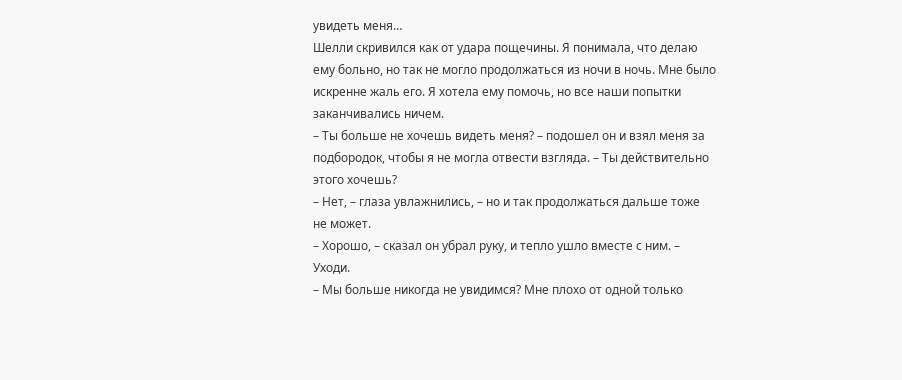увидеть меня…
Шелли скривился как от удара пощечины. Я понимала, что делаю ему больно, но так не могло продолжаться из ночи в ночь. Мне было искренне жаль его. Я хотела ему помочь, но все наши попытки заканчивались ничем.
– Ты больше не хочешь видеть меня? – подошел он и взял меня за подбородок, чтобы я не могла отвести взгляда. – Ты действительно этого хочешь?
– Нет, – глаза увлажнились, – но и так продолжаться дальше тоже не может.
– Хорошо, – сказал он убрал руку, и тепло ушло вместе с ним. – Уходи.
– Мы больше никогда не увидимся? Мне плохо от одной только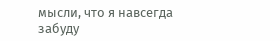мысли, что я навсегда забуду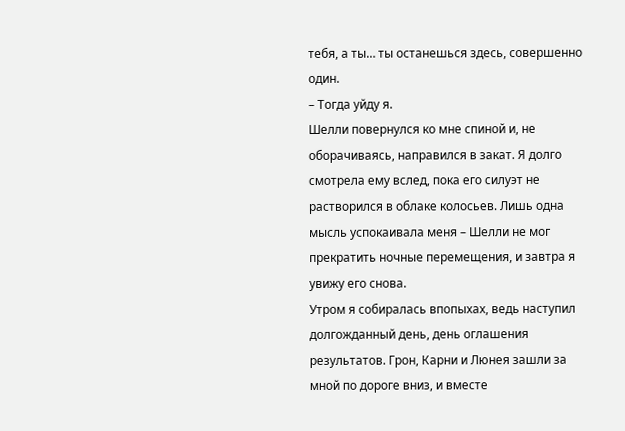тебя, а ты… ты останешься здесь, совершенно один.
– Тогда уйду я.
Шелли повернулся ко мне спиной и, не оборачиваясь, направился в закат. Я долго смотрела ему вслед, пока его силуэт не растворился в облаке колосьев. Лишь одна мысль успокаивала меня – Шелли не мог прекратить ночные перемещения, и завтра я увижу его снова.
Утром я собиралась впопыхах, ведь наступил долгожданный день, день оглашения результатов. Грон, Карни и Люнея зашли за мной по дороге вниз, и вместе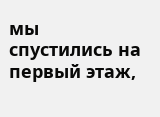мы спустились на первый этаж,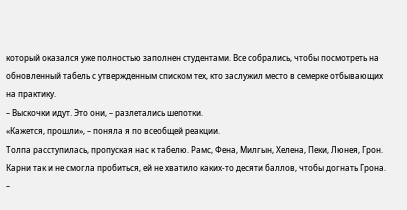который оказался уже полностью заполнен студентами. Все собрались, чтобы посмотреть на обновленный табель с утвержденным списком тех, кто заслужил место в семерке отбывающих на практику.
– Выскочки идут. Это они, – разлетались шепотки.
«Кажется, прошли», – поняла я по всеобщей реакции.
Толпа расступилась, пропуская нас к табелю. Рамс, Фена, Милгын, Хелена, Пеки, Люнея, Грон. Карни так и не смогла пробиться, ей не хватило каких-то десяти баллов, чтобы догнать Грона.
–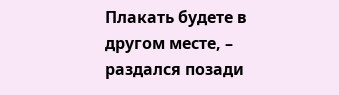Плакать будете в другом месте, – раздался позади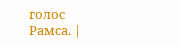голос Рамса. |